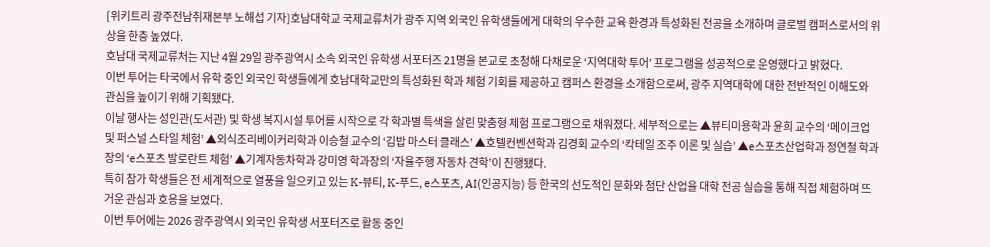[위키트리 광주전남취재본부 노해섭 기자]호남대학교 국제교류처가 광주 지역 외국인 유학생들에게 대학의 우수한 교육 환경과 특성화된 전공을 소개하며 글로벌 캠퍼스로서의 위상을 한층 높였다.
호남대 국제교류처는 지난 4월 29일 광주광역시 소속 외국인 유학생 서포터즈 21명을 본교로 초청해 다채로운 ‘지역대학 투어’ 프로그램을 성공적으로 운영했다고 밝혔다.
이번 투어는 타국에서 유학 중인 외국인 학생들에게 호남대학교만의 특성화된 학과 체험 기회를 제공하고 캠퍼스 환경을 소개함으로써, 광주 지역대학에 대한 전반적인 이해도와 관심을 높이기 위해 기획됐다.
이날 행사는 성인관(도서관) 및 학생 복지시설 투어를 시작으로 각 학과별 특색을 살린 맞춤형 체험 프로그램으로 채워졌다. 세부적으로는 ▲뷰티미용학과 윤희 교수의 ‘메이크업 및 퍼스널 스타일 체험’ ▲외식조리베이커리학과 이승철 교수의 ‘김밥 마스터 클래스’ ▲호텔컨벤션학과 김경회 교수의 ‘칵테일 조주 이론 및 실습’ ▲e스포츠산업학과 정연철 학과장의 ‘e스포츠 발로란트 체험’ ▲기계자동차학과 강미영 학과장의 ‘자율주행 자동차 견학’이 진행됐다.
특히 참가 학생들은 전 세계적으로 열풍을 일으키고 있는 K-뷰티, K-푸드, e스포츠, AI(인공지능) 등 한국의 선도적인 문화와 첨단 산업을 대학 전공 실습을 통해 직접 체험하며 뜨거운 관심과 호응을 보였다.
이번 투어에는 2026 광주광역시 외국인 유학생 서포터즈로 활동 중인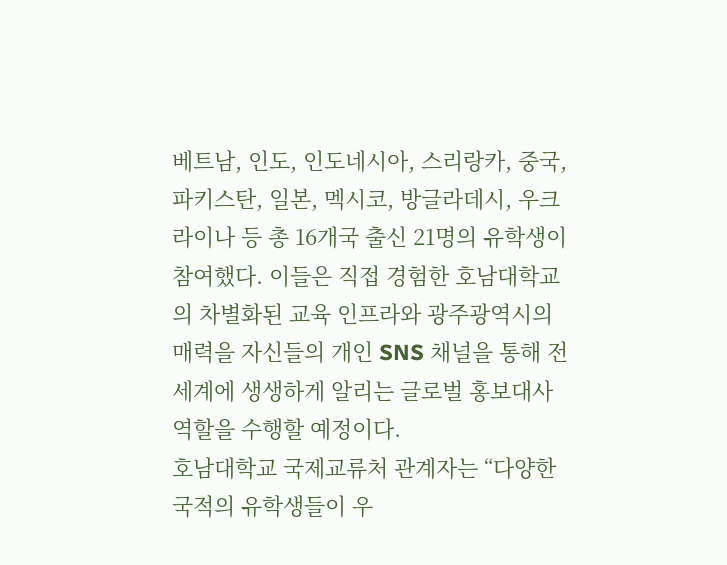베트남, 인도, 인도네시아, 스리랑카, 중국, 파키스탄, 일본, 멕시코, 방글라데시, 우크라이나 등 총 16개국 출신 21명의 유학생이 참여했다. 이들은 직접 경험한 호남대학교의 차별화된 교육 인프라와 광주광역시의 매력을 자신들의 개인 SNS 채널을 통해 전 세계에 생생하게 알리는 글로벌 홍보대사 역할을 수행할 예정이다.
호남대학교 국제교류처 관계자는 “다양한 국적의 유학생들이 우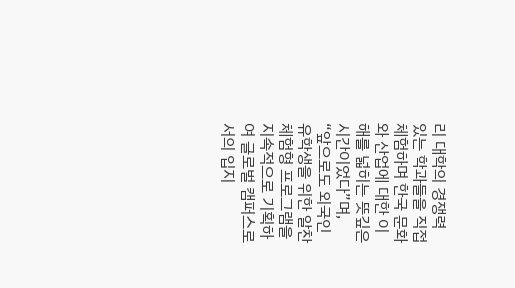리 대학의 경쟁력 있는 학과들을 직접 체험하며 한국 문화와 산업에 대한 이해를 넓히는 뜻깊은 시간이었다”며, “앞으로도 외국인 유학생을 위한 알찬 체험형 프로그램을 지속적으로 기획하여 글로벌 캠퍼스로서의 입지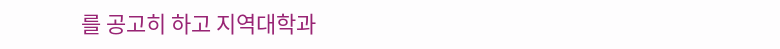를 공고히 하고 지역대학과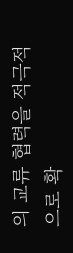의 교류 협력을 적극적으로 확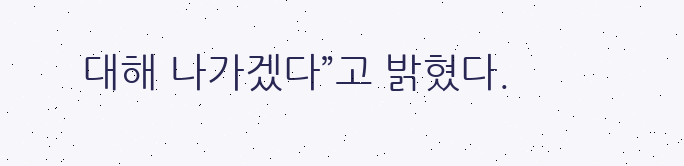대해 나가겠다”고 밝혔다.